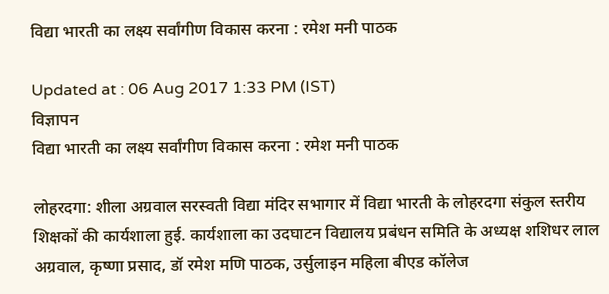विद्या भारती का लक्ष्य सर्वांगीण विकास करना : रमेश मनी पाठक

Updated at : 06 Aug 2017 1:33 PM (IST)
विज्ञापन
विद्या भारती का लक्ष्य सर्वांगीण विकास करना : रमेश मनी पाठक

लोहरदगा: शीला अग्रवाल सरस्वती विद्या मंदिर सभागार में विद्या भारती के लोहरदगा संकुल स्तरीय शिक्षकों की कार्यशाला हुई. कार्यशाला का उदघाटन विद्यालय प्रबंधन समिति के अध्यक्ष शशिधर लाल अग्रवाल, कृष्णा प्रसाद, डॉ रमेश मणि पाठक, उर्सुलाइन महिला बीएड कॉलेज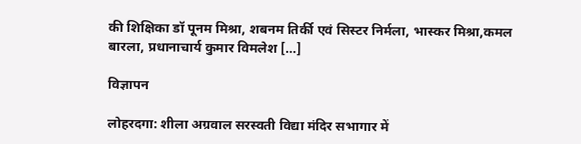की शिक्षिका डॉ पूनम मिश्रा, शबनम तिर्की एवं सिस्टर निर्मला, भास्कर मिश्रा,कमल बारला, प्रधानाचार्य कुमार विमलेश […]

विज्ञापन

लोहरदगा: शीला अग्रवाल सरस्वती विद्या मंदिर सभागार में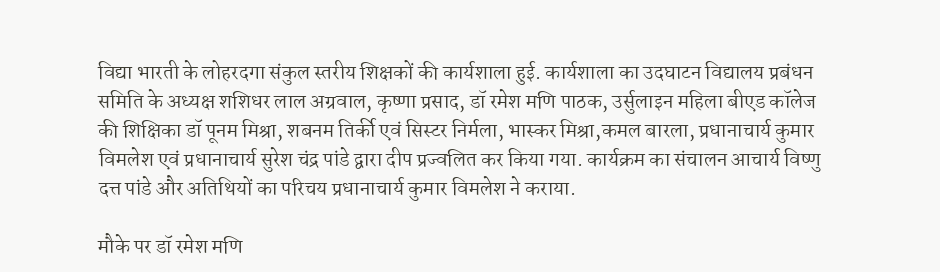विद्या भारती के लोहरदगा संकुल स्तरीय शिक्षकों की कार्यशाला हुई. कार्यशाला का उदघाटन विद्यालय प्रबंधन समिति के अध्यक्ष शशिधर लाल अग्रवाल, कृष्णा प्रसाद, डॉ रमेश मणि पाठक, उर्सुलाइन महिला बीएड कॉलेज की शिक्षिका डॉ पूनम मिश्रा, शबनम तिर्की एवं सिस्टर निर्मला, भास्कर मिश्रा,कमल बारला, प्रधानाचार्य कुमार विमलेश एवं प्रधानाचार्य सुरेश चंद्र पांडे द्वारा दीप प्रज्वलित कर किया गया. कार्यक्रम का संचालन आचार्य विष्णु दत्त पांडे और अतिथियों का परिचय प्रधानाचार्य कुमार विमलेश ने कराया.

मौके पर डॉ रमेश मणि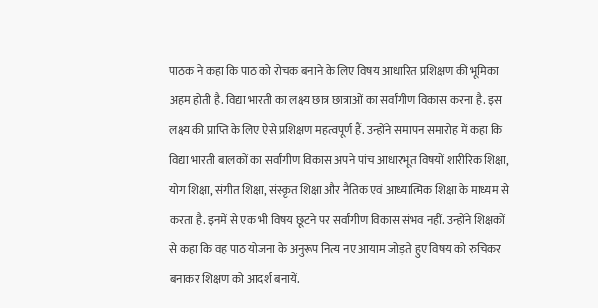पाठक ने कहा कि पाठ को रोचक बनाने के लिए विषय आधारित प्रशिक्षण की भूमिका अहम होती है. विद्या भारती का लक्ष्य छात्र छात्राओं का सर्वांगीण विकास करना है. इस लक्ष्य की प्राप्ति के लिए ऐसे प्रशिक्षण महत्वपूर्ण हैं. उन्होंने समापन समारोह में कहा कि विद्या भारती बालकों का सर्वांगीण विकास अपने पांच आधारभूत विषयों शारीरिक शिक्षा, योग शिक्षा, संगीत शिक्षा, संस्कृत शिक्षा और नैतिक एवं आध्यात्मिक शिक्षा के माध्यम से करता है. इनमें से एक भी विषय छूटने पर सर्वांगीण विकास संभव नहीं. उन्होंने शिक्षकों से कहा कि वह पाठ योजना के अनुरूप नित्य नए आयाम जोड़ते हुए विषय को रुचिकर बनाकर शिक्षण को आदर्श बनायें.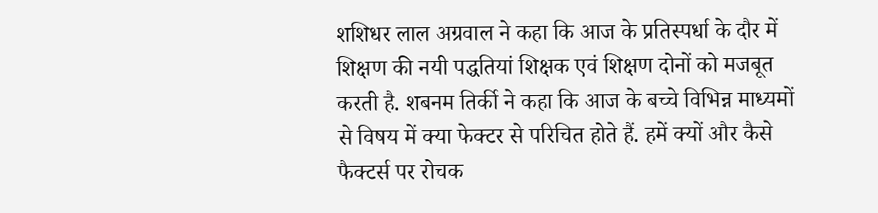शशिधर लाल अग्रवाल ने कहा कि आज के प्रतिस्पर्धा के दौर में शिक्षण की नयी पद्धतियां शिक्षक एवं शिक्षण दोनों को मजबूत करती है. शबनम तिर्की ने कहा कि आज के बच्चे विभिन्न माध्यमों से विषय में क्या फेक्टर से परिचित होते हैं. हमें क्यों और कैसे फैक्टर्स पर रोचक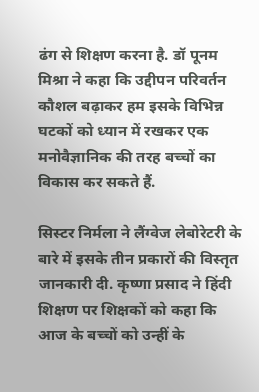ढंग से शिक्षण करना है. डॉ पूनम मिश्रा ने कहा कि उद्दीपन परिवर्तन कौशल बढ़ाकर हम इसके विभिन्न घटकों को ध्यान में रखकर एक मनोवैज्ञानिक की तरह बच्चों का विकास कर सकते हैं.

सिस्टर निर्मला ने लैंग्वेज लेबोरेटरी के बारे में इसके तीन प्रकारों की विस्तृत जानकारी दी. कृष्णा प्रसाद ने हिंदी शिक्षण पर शिक्षकों को कहा कि आज के बच्चों को उन्हीं के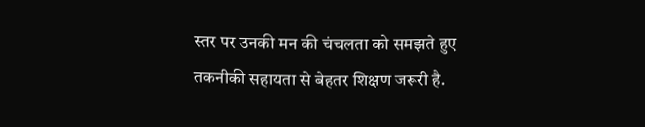स्तर पर उनकी मन की चंचलता को समझते हुए तकनीकी सहायता से बेहतर शिक्षण जरूरी है.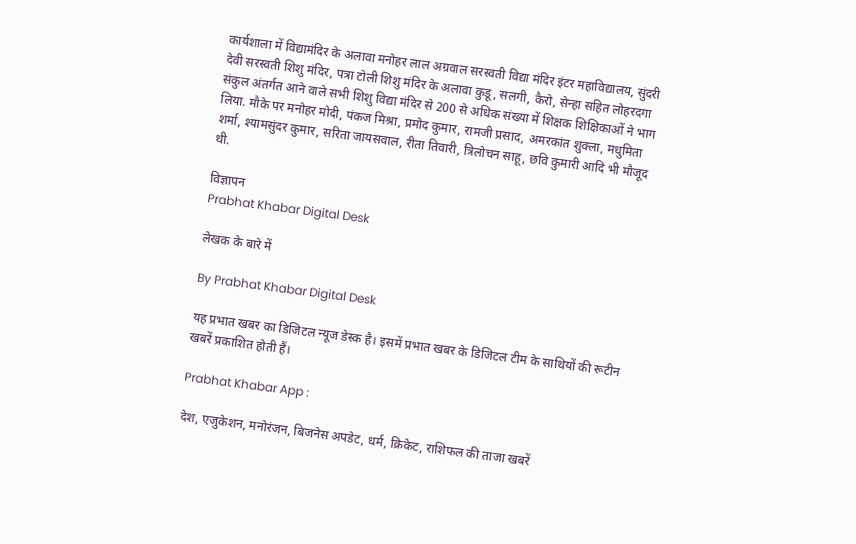कार्यशाला में विद्यामंदिर के अलावा मनोहर लाल अग्रवाल सरस्वती विद्या मंदिर इंटर महाविद्यालय, सुंदरी देवी सरस्वती शिशु मंदिर, पत्रा टोली शिशु मंदिर के अलावा कुडू, सलगी, कैरो, सेन्हा सहित लोहरदगा संकुल अंतर्गत आने वाले सभी शिशु विद्या मंदिर से 200 से अधिक संख्या में शिक्षक शिक्षिकाओं ने भाग लिया. मौके पर मनोहर मोदी, पंकज मिश्रा, प्रमोद कुमार, रामजी प्रसाद, अमरकांत शुक्ला, मधुमिता शर्मा, श्यामसुंदर कुमार, सरिता जायसवाल, रीता तिवारी, त्रिलोचन साहू, छवि कुमारी आदि भी मौजूद थी.

विज्ञापन
Prabhat Khabar Digital Desk

लेखक के बारे में

By Prabhat Khabar Digital Desk

यह प्रभात खबर का डिजिटल न्यूज डेस्क है। इसमें प्रभात खबर के डिजिटल टीम के साथियों की रूटीन खबरें प्रकाशित होती हैं।

Prabhat Khabar App :

देश, एजुकेशन, मनोरंजन, बिजनेस अपडेट, धर्म, क्रिकेट, राशिफल की ताजा खबरें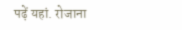पढ़ें यहां. रोजाना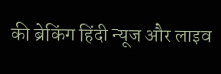की ब्रेकिंग हिंदी न्यूज और लाइव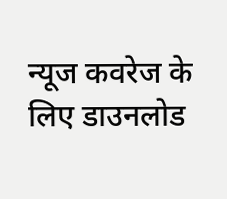न्यूज कवरेज के लिए डाउनलोड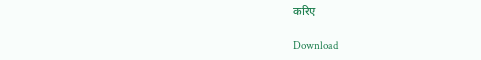करिए

Download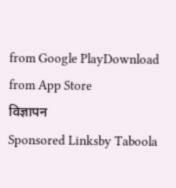from Google PlayDownload from App Store
विज्ञापन
Sponsored Linksby Taboola